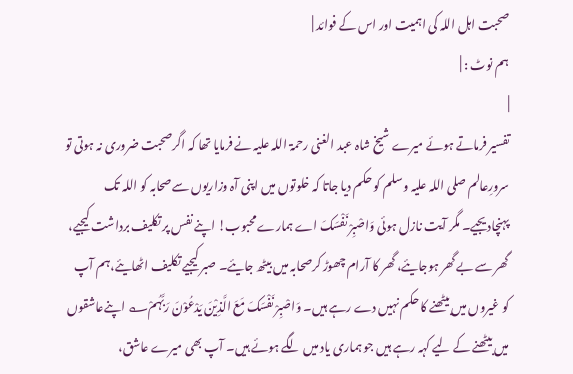صحبت اہل اللہ کی اہمیت اور اس کے فوائد |
ہم نوٹ : |
|
تفسیر فرماتے ہوئے میرے شیخ شاہ عبد الغنی رحمۃ اللہ علیہ نے فرمایا تھا کہ اگرصحبت ضروری نہ ہوتی تو سرورِعالم صلی اللہ علیہ وسلم کو حکم دیا جاتا کہ خلوتوں میں اپنی آہ وزاریوں سےصحابہ کو اللہ تک پہنچادیجیے۔ مگر آیت نازل ہوئی وَاصْبِرْ نَفْسَکَ اے ہمارے محبوب! اپنے نفس پر تکلیف برداشت کیجیے، گھر سے بے گھر ہوجایئے، گھر کا آرام چھوڑ کرصحابہ میں بیٹھ جایئے۔ صبر کیجیے تکلیف اٹھایئے،ہم آپ کو غیروں میں بیٹھنے کا حکم نہیں دے رہے ہیں۔ وَاصْبِرْ نَفْسَکَ مَعَ الَّذِیْنَ یَدْعُوْنَ رَبَّہُمْ؎ اپنےعاشقوں میں بیٹھنے کے لیے کہہ رہے ہیں جو ہماری یاد میں لگے ہوئے ہیں۔ آپ بھی میرے عاشق،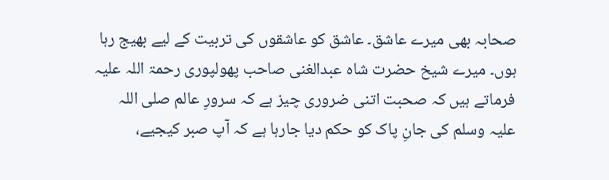صحابہ بھی میرے عاشق۔ عاشق کو عاشقوں کی تربیت کے لیے بھیج رہا ہوں۔ میرے شیخ حضرت شاہ عبدالغنی صاحب پھولپوری رحمۃ اللہ علیہ فرماتے ہیں کہ صحبت اتنی ضروری چیز ہے کہ سرورِ عالم صلی اللہ علیہ وسلم کی جانِ پاک کو حکم دیا جارہا ہے کہ آپ صبر کیجیے،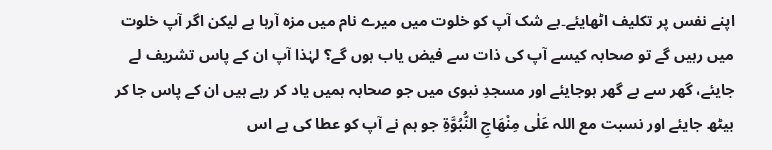اپنے نفس پر تکلیف اٹھایئے۔بے شک آپ کو خلوت میں میرے نام میں مزہ آرہا ہے لیکن اگر آپ خلوت میں رہیں گے تو صحابہ کیسے آپ کی ذات سے فیض یاب ہوں گے؟ لہٰذا آپ ان کے پاس تشریف لے جایئے، گھر سے بے گھر ہوجایئے اور مسجدِ نبوی میں جو صحابہ ہمیں یاد کر رہے ہیں ان کے پاس جا کر بیٹھ جایئے اور نسبت مع اللہ عَلٰی مِنْھَاجِ النُّبُوَّۃِ جو ہم نے آپ کو عطا کی ہے اس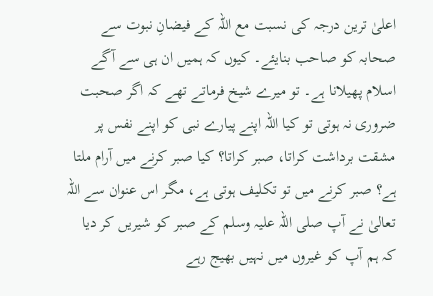اعلیٰ ترین درجہ کی نسبت مع اللہ کے فیضانِ نبوت سے صحابہ کو صاحب بنایئے۔ کیوں کہ ہمیں ان ہی سے آگے اسلام پھیلانا ہے۔ تو میرے شیخ فرماتے تھے کہ اگر صحبت ضروری نہ ہوتی تو کیا اللہ اپنے پیارے نبی کو اپنے نفس پر مشقت برداشت کراتا، صبر کراتا؟ کیا صبر کرنے میں آرام ملتا ہے؟ صبر کرنے میں تو تکلیف ہوتی ہے، مگر اس عنوان سے اللہ تعالیٰ نے آپ صلی اللہ علیہ وسلم کے صبر کو شیریں کر دیا کہ ہم آپ کو غیروں میں نہیں بھیج رہے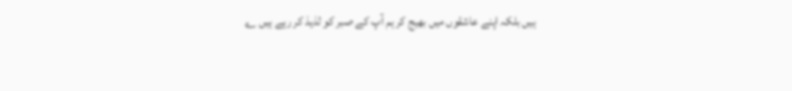ہیں بلکہ اپنے عاشقوں میں بھیج کر ہم آپ کے صبر کو لذیذ کر رہے ہیں ؎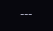---